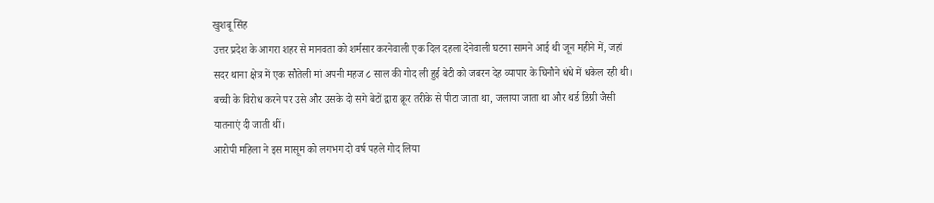खुशबू सिंह
उत्तर प्रदेश के आगरा शहर से मानवता को शर्मसार करनेवाली एक दिल दहला देनेवाली घटना सामने आई थी जून महीने में, जहां सदर थाना क्षेत्र में एक सौतेली मां अपनी महज ८ साल की गोद ली हुई बेटी को जबरन देह व्यापार के घिनौने धंधे में धकेल रही थी। बच्ची के विरोध करने पर उसे और उसके दो सगे बेटों द्वारा क्रूर तरीके से पीटा जाता था, जलाया जाता था और थर्ड डिग्री जैसी यातनाएं दी जाती थीं।
आरोपी महिला ने इस मासूम को लगभग दो वर्ष पहले गोद लिया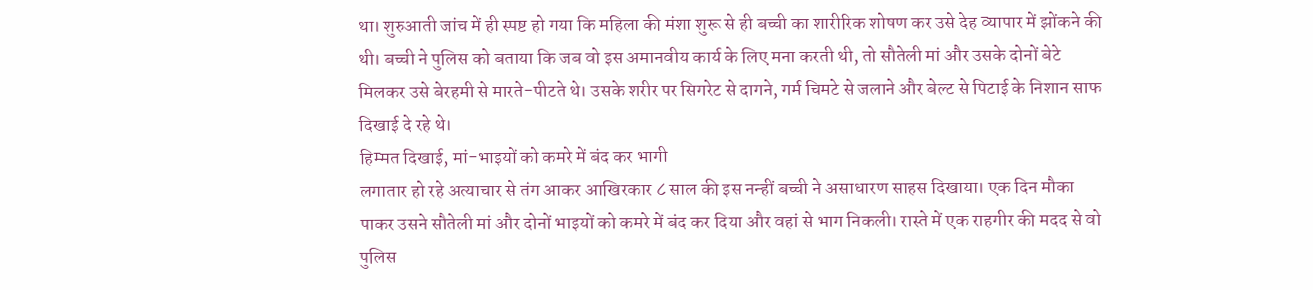था। शुरुआती जांच में ही स्पष्ट हो गया कि महिला की मंशा शुरू से ही बच्ची का शारीरिक शोषण कर उसे देह व्यापार में झोंकने की थी। बच्ची ने पुलिस को बताया कि जब वो इस अमानवीय कार्य के लिए मना करती थी, तो सौतेली मां और उसके दोनों बेटे मिलकर उसे बेरहमी से मारते-पीटते थे। उसके शरीर पर सिगरेट से दागने, गर्म चिमटे से जलाने और बेल्ट से पिटाई के निशान साफ दिखाई दे रहे थे।
हिम्मत दिखाई, मां-भाइयों को कमरे में बंद कर भागी
लगातार हो रहे अत्याचार से तंग आकर आखिरकार ८ साल की इस नन्हीं बच्ची ने असाधारण साहस दिखाया। एक दिन मौका पाकर उसने सौतेली मां और दोनों भाइयों को कमरे में बंद कर दिया और वहां से भाग निकली। रास्ते में एक राहगीर की मदद से वो पुलिस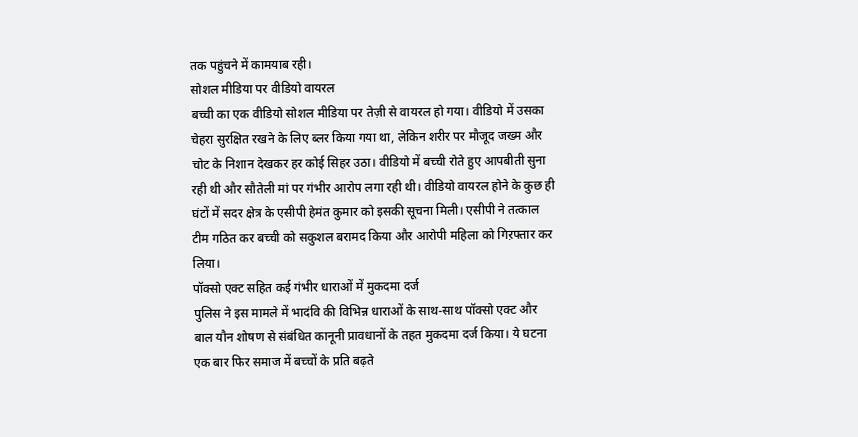तक पहुंचने में कामयाब रही।
सोशल मीडिया पर वीडियो वायरल
बच्ची का एक वीडियो सोशल मीडिया पर तेज़ी से वायरल हो गया। वीडियो में उसका चेहरा सुरक्षित रखने के लिए ब्लर किया गया था, लेकिन शरीर पर मौजूद जख्म और चोट के निशान देखकर हर कोई सिहर उठा। वीडियो में बच्ची रोते हुए आपबीती सुना रही थी और सौतेली मां पर गंभीर आरोप लगा रही थी। वीडियो वायरल होने के कुछ ही घंटों में सदर क्षेत्र के एसीपी हेमंत कुमार को इसकी सूचना मिली। एसीपी ने तत्काल टीम गठित कर बच्ची को सकुशल बरामद किया और आरोपी महिला को गिऱफ्तार कर लिया।
पॉक्सो एक्ट सहित कई गंभीर धाराओं में मुकदमा दर्ज
पुलिस ने इस मामले में भादंवि की विभिन्न धाराओं के साथ-साथ पॉक्सो एक्ट और बाल यौन शोषण से संबंधित कानूनी प्रावधानों के तहत मुकदमा दर्ज किया। ये घटना एक बार फिर समाज में बच्चों के प्रति बढ़ते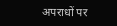अपराधों पर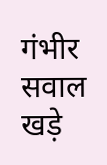गंभीर सवाल खड़े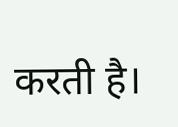करती है।